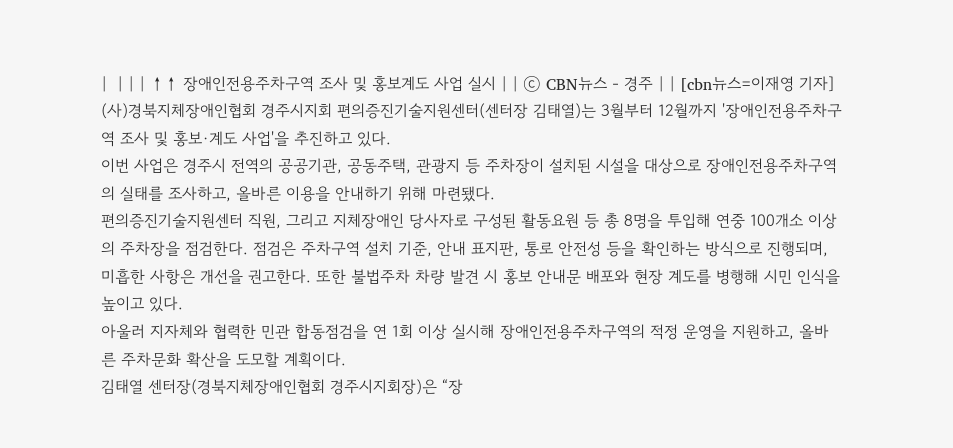|  | | | ↑↑ 장애인전용주차구역 조사 및 홍보계도 사업 실시 | | ⓒ CBN뉴스 - 경주 | | [cbn뉴스=이재영 기자] (사)경북지체장애인협회 경주시지회 편의증진기술지원센터(센터장 김태열)는 3월부터 12월까지 '장애인전용주차구역 조사 및 홍보·계도 사업'을 추진하고 있다.
이번 사업은 경주시 전역의 공공기관, 공동주택, 관광지 등 주차장이 설치된 시설을 대상으로 장애인전용주차구역의 실태를 조사하고, 올바른 이용을 안내하기 위해 마련됐다.
편의증진기술지원센터 직원, 그리고 지체장애인 당사자로 구성된 활동요원 등 총 8명을 투입해 연중 100개소 이상의 주차장을 점검한다. 점검은 주차구역 설치 기준, 안내 표지판, 통로 안전성 등을 확인하는 방식으로 진행되며, 미흡한 사항은 개선을 권고한다. 또한 불법주차 차량 발견 시 홍보 안내문 배포와 현장 계도를 병행해 시민 인식을 높이고 있다.
아울러 지자체와 협력한 민관 합동점검을 연 1회 이상 실시해 장애인전용주차구역의 적정 운영을 지원하고, 올바른 주차문화 확산을 도모할 계획이다.
김태열 센터장(경북지체장애인협회 경주시지회장)은 “장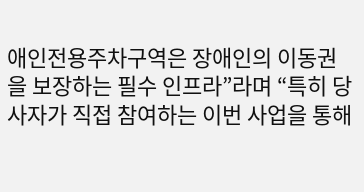애인전용주차구역은 장애인의 이동권을 보장하는 필수 인프라”라며 “특히 당사자가 직접 참여하는 이번 사업을 통해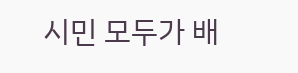시민 모두가 배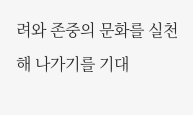려와 존중의 문화를 실천해 나가기를 기대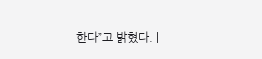한다”고 밝혔다. |